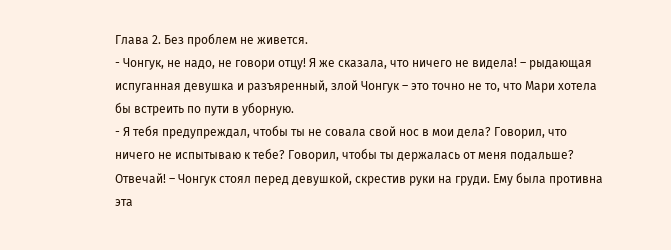Глава 2. Без проблем не живется.
- Чонгук, не надо, не говори отцу! Я же сказала, что ничего не видела! – рыдающая испуганная девушка и разъяренный, злой Чонгук – это точно не то, что Мари хотела бы встреить по пути в уборную.
- Я тебя предупреждал, чтобы ты не совала свой нос в мои дела? Говорил, что ничего не испытываю к тебе? Говорил, чтобы ты держалась от меня подальше? Отвечай! – Чонгук стоял перед девушкой, скрестив руки на груди. Ему была противна эта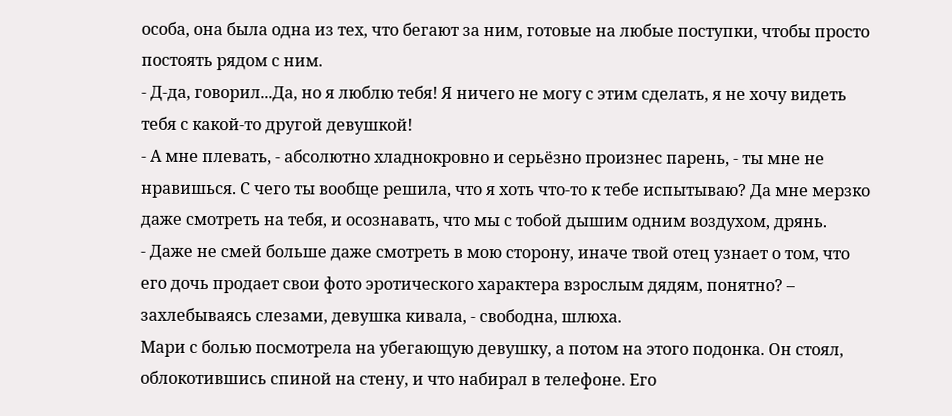особа, она была одна из тех, что бегают за ним, готовые на любые поступки, чтобы просто постоять рядом с ним.
- Д-да, говорил...Да, но я люблю тебя! Я ничего не могу с этим сделать, я не хочу видеть тебя с какой-то другой девушкой!
- А мне плевать, - абсолютно хладнокровно и серьёзно произнес парень, - ты мне не нравишься. С чего ты вообще решила, что я хоть что-то к тебе испытываю? Да мне мерзко даже смотреть на тебя, и осознавать, что мы с тобой дышим одним воздухом, дрянь.
- Даже не смей больше даже смотреть в мою сторону, иначе твой отец узнает о том, что его дочь продает свои фото эротического характера взрослым дядям, понятно? – захлебываясь слезами, девушка кивала, - свободна, шлюха.
Мари с болью посмотрела на убегающую девушку, а потом на этого подонка. Он стоял, облокотившись спиной на стену, и что набирал в телефоне. Его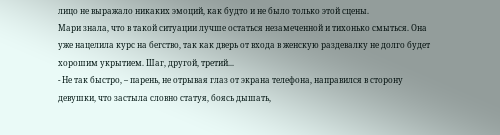лицо не выражало никаких эмоций, как будто и не было только этой сцены.
Мари знала, что в такой ситуации лучше остаться незамеченной и тихонько смыться. Она уже нацелила курс на бегство, так как дверь от входа в женскую раздевалку не долго будет хорошим укрытием. Шаг, другой, третий...
- Не так быстро, – парень, не отрывая глаз от экрана телефона, направился в сторону девушки, что застыла словно статуя, боясь дышать,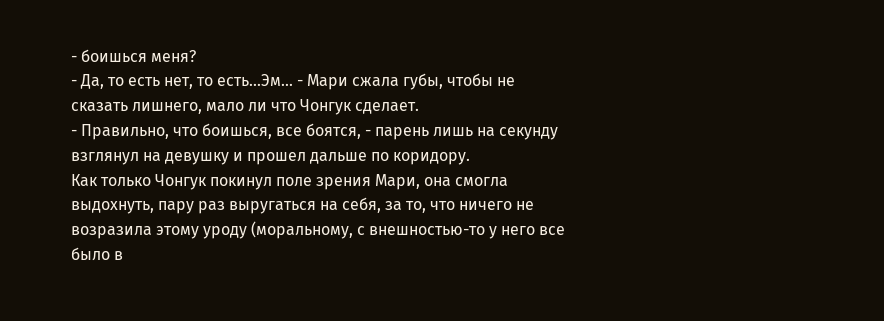- боишься меня?
- Да, то есть нет, то есть...Эм... - Мари сжала губы, чтобы не сказать лишнего, мало ли что Чонгук сделает.
- Правильно, что боишься, все боятся, - парень лишь на секунду взглянул на девушку и прошел дальше по коридору.
Как только Чонгук покинул поле зрения Мари, она смогла выдохнуть, пару раз выругаться на себя, за то, что ничего не возразила этому уроду (моральному, с внешностью-то у него все было в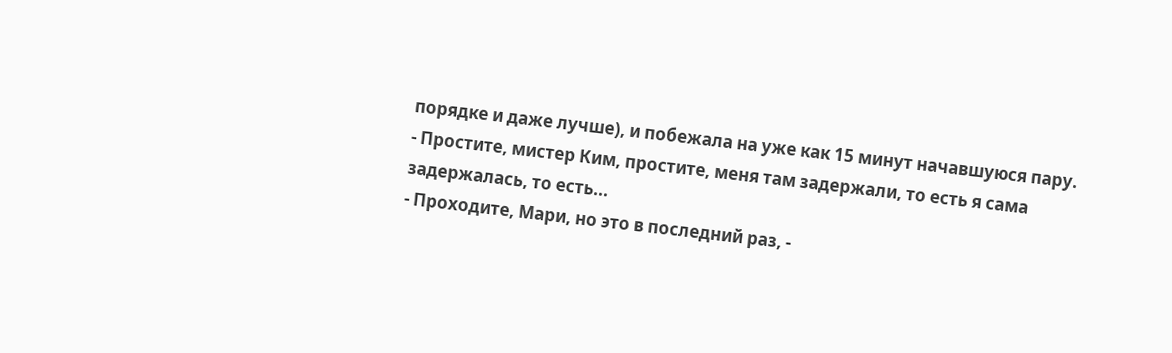порядке и даже лучше), и побежала на уже как 15 минут начавшуюся пару.
- Простите, мистер Ким, простите, меня там задержали, то есть я сама задержалась, то есть...
- Проходите, Мари, но это в последний раз, -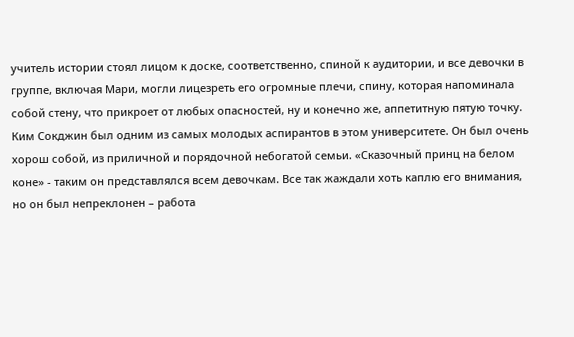учитель истории стоял лицом к доске, соответственно, спиной к аудитории, и все девочки в группе, включая Мари, могли лицезреть его огромные плечи, спину, которая напоминала собой стену, что прикроет от любых опасностей, ну и конечно же, аппетитную пятую точку.
Ким Сокджин был одним из самых молодых аспирантов в этом университете. Он был очень хорош собой, из приличной и порядочной небогатой семьи. «Сказочный принц на белом коне» - таким он представлялся всем девочкам. Все так жаждали хоть каплю его внимания, но он был непреклонен – работа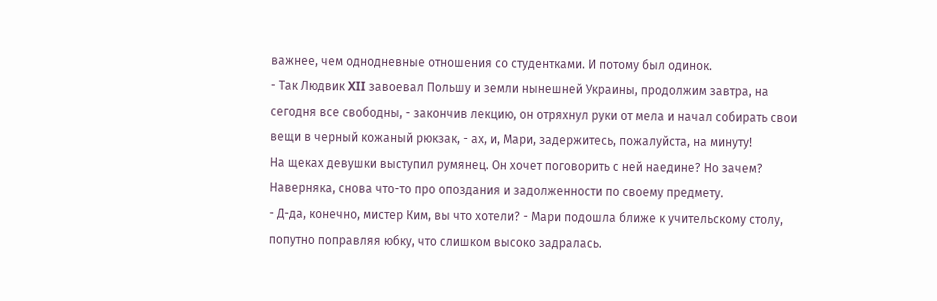важнее, чем однодневные отношения со студентками. И потому был одинок.
- Так Людвик XII завоевал Польшу и земли нынешней Украины, продолжим завтра, на сегодня все свободны, - закончив лекцию, он отряхнул руки от мела и начал собирать свои вещи в черный кожаный рюкзак, - ах, и, Мари, задержитесь, пожалуйста, на минуту!
На щеках девушки выступил румянец. Он хочет поговорить с ней наедине? Но зачем? Наверняка, снова что-то про опоздания и задолженности по своему предмету.
- Д-да, конечно, мистер Ким, вы что хотели? - Мари подошла ближе к учительскому столу, попутно поправляя юбку, что слишком высоко задралась.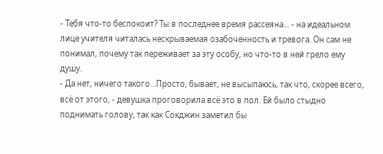- Тебя что-то беспокоит? Ты в последнее время рассеяна... - на идеальном лице учителя читалась нескрываемая озабоченность и тревога. Он сам не понимал, почему так переживает за эту особу, но что-то в ней грело ему душу.
- Да нет, ничего такого...Просто, бывает, не высыпаюсь, так что, скорее всего, всё от этого, - девушка проговорила всё это в пол. Ей было стыдно поднимать голову, так как Сокджин заметил бы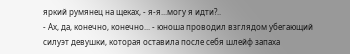яркий румянец на щеках, - я-я...могу я идти?..
- Ах, да, конечно, конечно... - юноша проводил взглядом убегающий силуэт девушки, которая оставила после себя шлейф запаха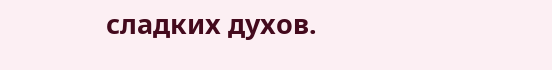сладких духов.